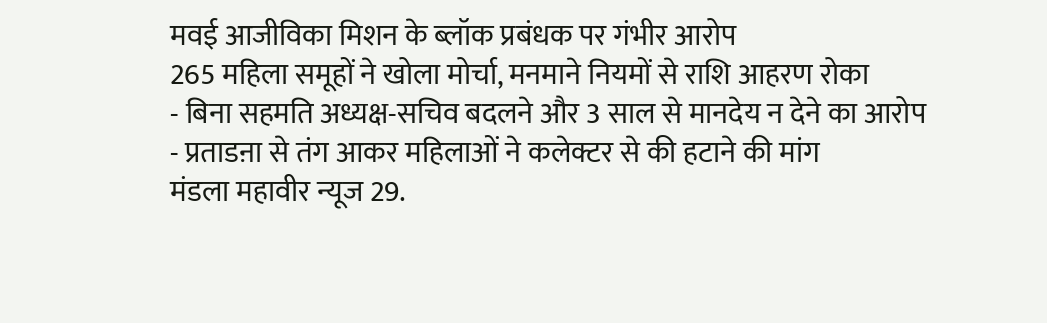मवई आजीविका मिशन के ब्लॉक प्रबंधक पर गंभीर आरोप
265 महिला समूहों ने खोला मोर्चा, मनमाने नियमों से राशि आहरण रोका
- बिना सहमति अध्यक्ष-सचिव बदलने और 3 साल से मानदेय न देने का आरोप
- प्रताडऩा से तंग आकर महिलाओं ने कलेक्टर से की हटाने की मांग
मंडला महावीर न्यूज 29.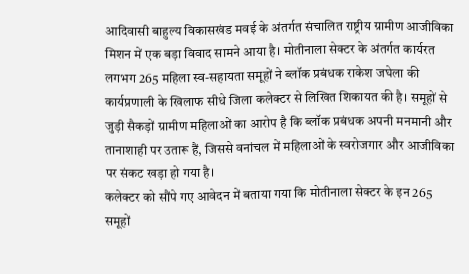आदिवासी बाहुल्य विकासखंड मवई के अंतर्गत संचालित राष्ट्रीय ग्रामीण आजीविका मिशन में एक बड़ा विवाद सामने आया है। मोतीनाला सेक्टर के अंतर्गत कार्यरत लगभग 265 महिला स्व-सहायता समूहों ने ब्लॉक प्रबंधक राकेश जघेला की कार्यप्रणाली के खिलाफ सीधे जिला कलेक्टर से लिखित शिकायत की है। समूहों से जुड़ी सैकड़ों ग्रामीण महिलाओं का आरोप है कि ब्लॉक प्रबंधक अपनी मनमानी और तानाशाही पर उतारू हैं, जिससे वनांचल में महिलाओं के स्वरोजगार और आजीविका पर संकट खड़ा हो गया है।
कलेक्टर को सौंपे गए आवेदन में बताया गया कि मोतीनाला सेक्टर के इन 265 समूहों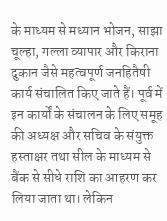के माध्यम से मध्यान भोजन, साझा चूल्हा, गल्ला व्यापार और किराना दुकान जैसे महत्वपूर्ण जनहितैषी कार्य संचालित किए जाते हैं। पूर्व में इन कार्यों के संचालन के लिए समूह की अध्यक्ष और सचिव के संयुक्त हस्ताक्षर तथा सील के माध्यम से बैंक से सीधे राशि का आहरण कर लिया जाता था। लेकिन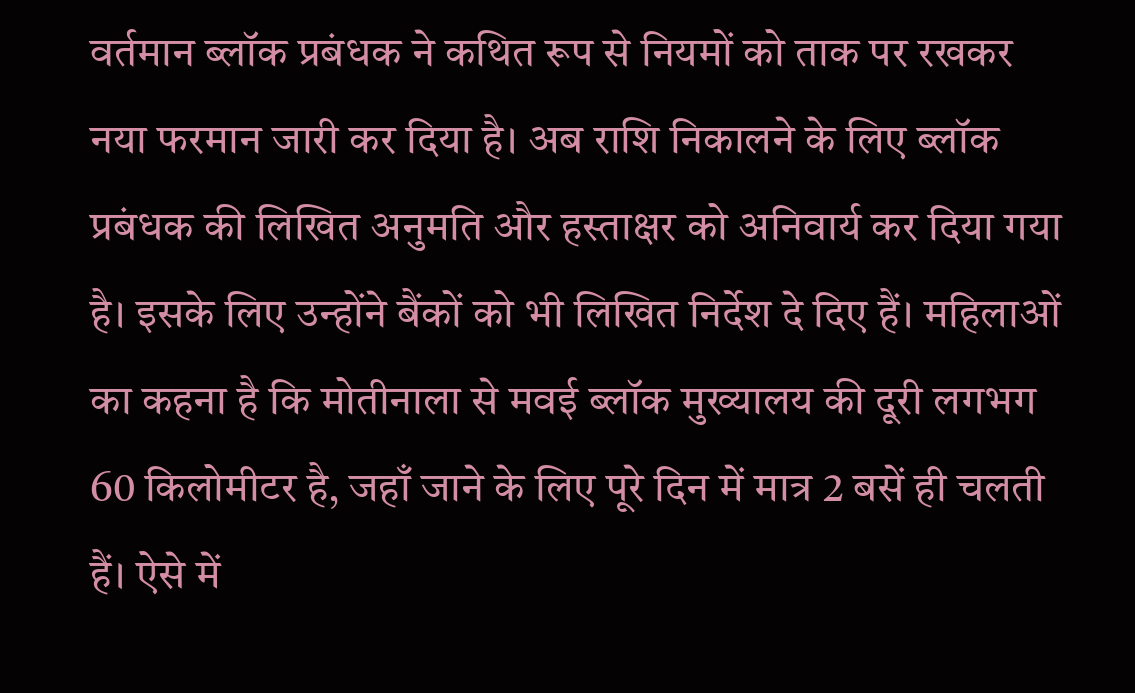वर्तमान ब्लॉक प्रबंधक ने कथित रूप से नियमों को ताक पर रखकर नया फरमान जारी कर दिया है। अब राशि निकालने के लिए ब्लॉक प्रबंधक की लिखित अनुमति और हस्ताक्षर को अनिवार्य कर दिया गया है। इसके लिए उन्होंने बैंकों को भी लिखित निर्देश दे दिए हैं। महिलाओं का कहना है कि मोतीनाला से मवई ब्लॉक मुख्यालय की दूरी लगभग 60 किलोमीटर है, जहाँ जाने के लिए पूरे दिन में मात्र 2 बसें ही चलती हैं। ऐसे में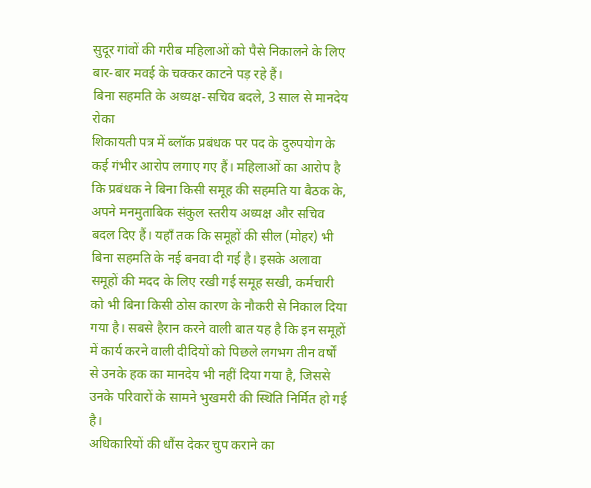सुदूर गांवों की गरीब महिलाओं को पैसे निकालने के लिए बार-बार मवई के चक्कर काटने पड़ रहे हैं।
बिना सहमति के अध्यक्ष-सचिव बदले, 3 साल से मानदेय रोका
शिकायती पत्र में ब्लॉक प्रबंधक पर पद के दुरुपयोग के कई गंभीर आरोप लगाए गए हैं। महिलाओं का आरोप है कि प्रबंधक ने बिना किसी समूह की सहमति या बैठक के, अपने मनमुताबिक संकुल स्तरीय अध्यक्ष और सचिव बदल दिए हैं। यहाँ तक कि समूहों की सील (मोहर) भी बिना सहमति के नई बनवा दी गई है। इसके अलावा समूहों की मदद के लिए रखी गई समूह सखी, कर्मचारी को भी बिना किसी ठोस कारण के नौकरी से निकाल दिया गया है। सबसे हैरान करने वाली बात यह है कि इन समूहों में कार्य करने वाली दीदियों को पिछले लगभग तीन वर्षों से उनके हक का मानदेय भी नहीं दिया गया है, जिससे उनके परिवारों के सामने भुखमरी की स्थिति निर्मित हो गई है।
अधिकारियों की धौंस देकर चुप कराने का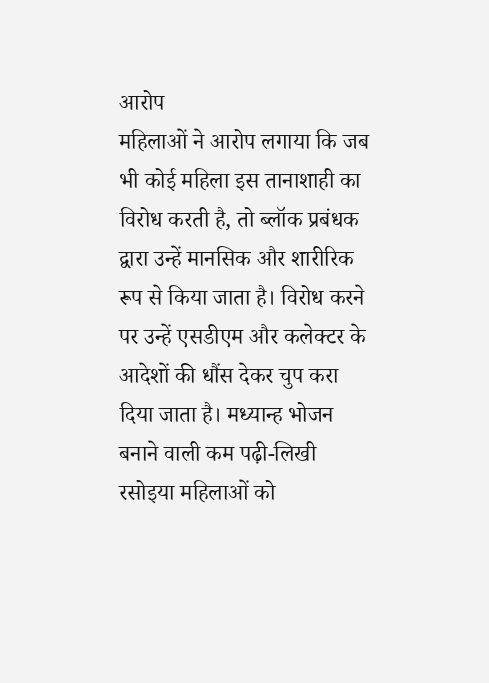आरोप
महिलाओं ने आरोप लगाया कि जब भी कोई महिला इस तानाशाही का विरोध करती है, तो ब्लॉक प्रबंधक द्वारा उन्हें मानसिक और शारीरिक रूप से किया जाता है। विरोध करने पर उन्हें एसडीएम और कलेक्टर के आदेशों की धौंस देकर चुप करा दिया जाता है। मध्यान्ह भोजन बनाने वाली कम पढ़ी-लिखी रसोइया महिलाओं को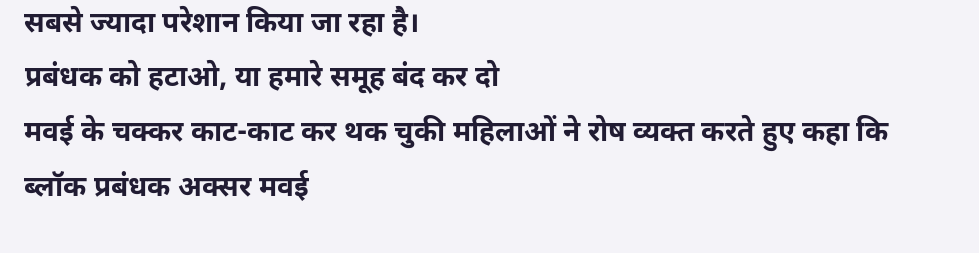सबसे ज्यादा परेशान किया जा रहा है।
प्रबंधक को हटाओ, या हमारे समूह बंद कर दो
मवई के चक्कर काट-काट कर थक चुकी महिलाओं ने रोष व्यक्त करते हुए कहा कि ब्लॉक प्रबंधक अक्सर मवई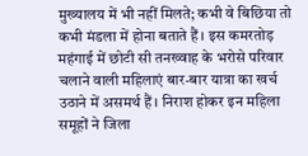मुख्यालय में भी नहीं मिलते; कभी वे बिछिया तो कभी मंडला में होना बताते हैं। इस कमरतोड़ महंगाई में छोटी सी तनख्वाह के भरोसे परिवार चलाने वाली महिलाएं बार-बार यात्रा का खर्च उठाने में असमर्थ हैं। निराश होकर इन महिला समूहों ने जिला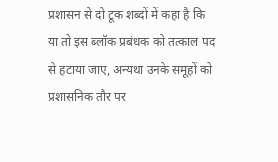प्रशासन से दो टूक शब्दों में कहा है कि या तो इस ब्लॉक प्रबंधक को तत्काल पद से हटाया जाए, अन्यथा उनके समूहों को प्रशासनिक तौर पर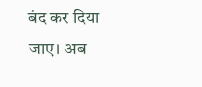बंद कर दिया जाए। अब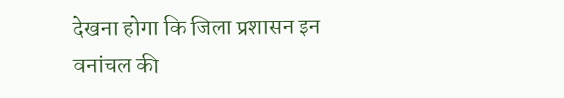देखना होगा कि जिला प्रशासन इन वनांचल की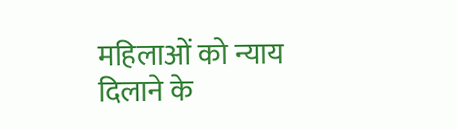महिलाओं को न्याय दिलाने के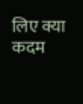लिए क्या कदम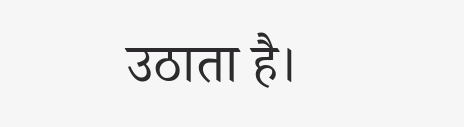उठाता है।